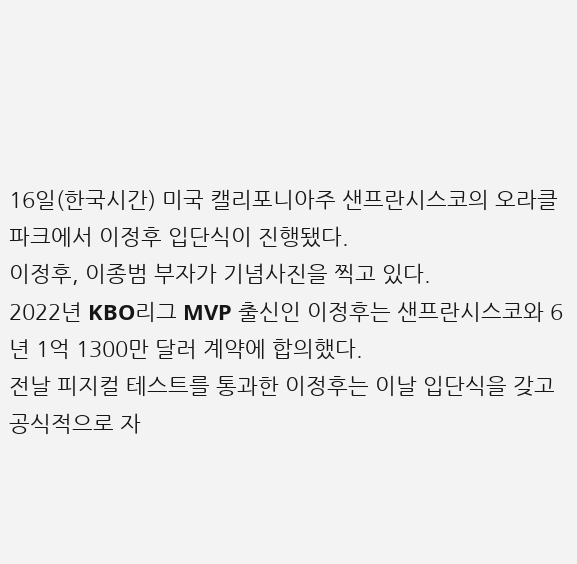16일(한국시간) 미국 캘리포니아주 샌프란시스코의 오라클파크에서 이정후 입단식이 진행됐다.
이정후, 이종범 부자가 기념사진을 찍고 있다.
2022년 KBO리그 MVP 출신인 이정후는 샌프란시스코와 6년 1억 1300만 달러 계약에 합의했다.
전날 피지컬 테스트를 통과한 이정후는 이날 입단식을 갖고 공식적으로 자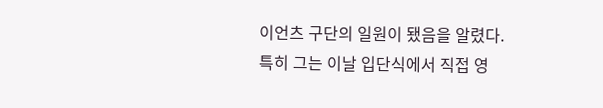이언츠 구단의 일원이 됐음을 알렸다.
특히 그는 이날 입단식에서 직접 영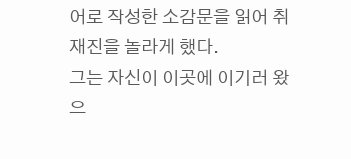어로 작성한 소감문을 읽어 취재진을 놀라게 했다.
그는 자신이 이곳에 이기러 왔으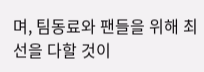며, 팀동료와 팬들을 위해 최선을 다할 것이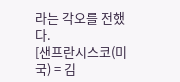라는 각오를 전했다.
[샌프란시스코(미국) = 김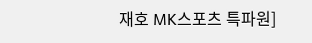재호 MK스포츠 특파원]